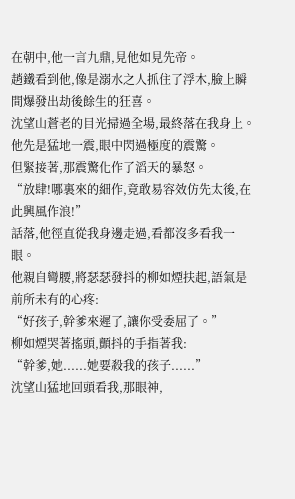在朝中,他一言九鼎,見他如見先帝。
趙鐵看到他,像是溺水之人抓住了浮木,臉上瞬間爆發出劫後餘生的狂喜。
沈望山蒼老的目光掃過全場,最終落在我身上。
他先是猛地一震,眼中閃過極度的震驚。
但緊接著,那震驚化作了滔天的暴怒。
“放肆!哪裏來的細作,竟敢易容效仿先太後,在此興風作浪!”
話落,他徑直從我身邊走過,看都沒多看我一眼。
他親自彎腰,將瑟瑟發抖的柳如煙扶起,語氣是前所未有的心疼:
“好孩子,幹爹來遲了,讓你受委屈了。”
柳如煙哭著搖頭,顫抖的手指著我:
“幹爹,她......她要殺我的孩子......”
沈望山猛地回頭看我,那眼神,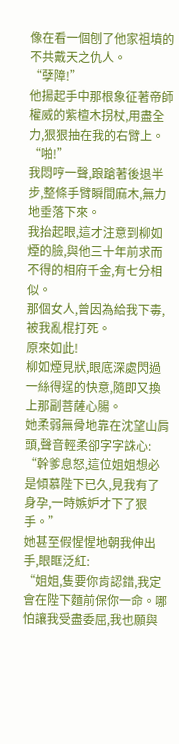像在看一個刨了他家祖墳的不共戴天之仇人。
“孽障!”
他揚起手中那根象征著帝師權威的紫檀木拐杖,用盡全力,狠狠抽在我的右臂上。
“啪!”
我悶哼一聲,踉蹌著後退半步,整條手臂瞬間麻木,無力地垂落下來。
我抬起眼,這才注意到柳如煙的臉,與他三十年前求而不得的相府千金,有七分相似。
那個女人,曾因為給我下毒,被我亂棍打死。
原來如此!
柳如煙見狀,眼底深處閃過一絲得逞的快意,隨即又換上那副菩薩心腸。
她柔弱無骨地靠在沈望山肩頭,聲音輕柔卻字字誅心:
“幹爹息怒,這位姐姐想必是傾慕陛下已久,見我有了身孕,一時嫉妒才下了狠手。”
她甚至假惺惺地朝我伸出手,眼眶泛紅:
“姐姐,隻要你肯認錯,我定會在陛下麵前保你一命。哪怕讓我受盡委屈,我也願與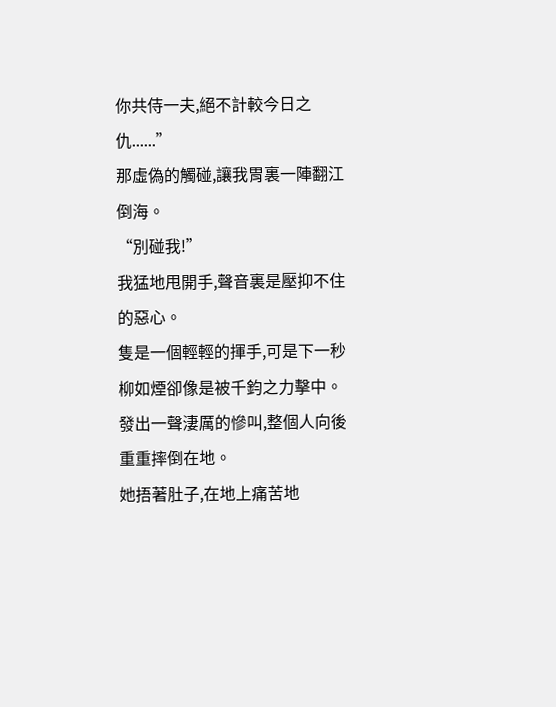你共侍一夫,絕不計較今日之仇......”
那虛偽的觸碰,讓我胃裏一陣翻江倒海。
“別碰我!”
我猛地甩開手,聲音裏是壓抑不住的惡心。
隻是一個輕輕的揮手,可是下一秒柳如煙卻像是被千鈞之力擊中。
發出一聲淒厲的慘叫,整個人向後重重摔倒在地。
她捂著肚子,在地上痛苦地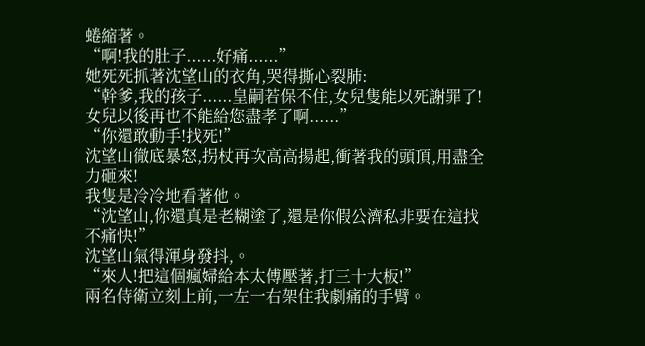蜷縮著。
“啊!我的肚子......好痛......”
她死死抓著沈望山的衣角,哭得撕心裂肺:
“幹爹,我的孩子......皇嗣若保不住,女兒隻能以死謝罪了!女兒以後再也不能給您盡孝了啊......”
“你還敢動手!找死!”
沈望山徹底暴怒,拐杖再次高高揚起,衝著我的頭頂,用盡全力砸來!
我隻是冷冷地看著他。
“沈望山,你還真是老糊塗了,還是你假公濟私非要在這找不痛快!”
沈望山氣得渾身發抖,。
“來人!把這個瘋婦給本太傅壓著,打三十大板!”
兩名侍衛立刻上前,一左一右架住我劇痛的手臂。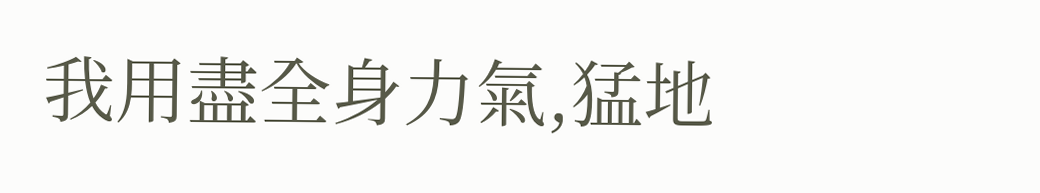我用盡全身力氣,猛地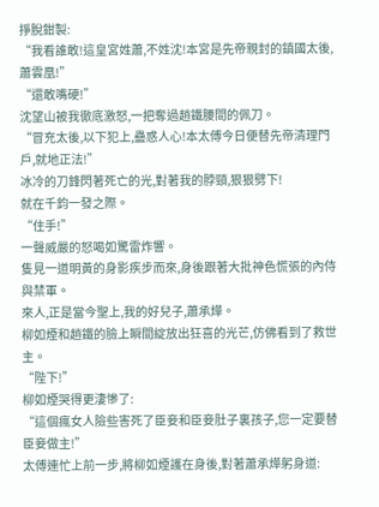掙脫鉗製:
“我看誰敢!這皇宮姓蕭,不姓沈!本宮是先帝親封的鎮國太後,蕭雲凰!”
“還敢嘴硬!”
沈望山被我徹底激怒,一把奪過趙鐵腰間的佩刀。
“冒充太後,以下犯上,蠱惑人心!本太傅今日便替先帝清理門戶,就地正法!”
冰冷的刀鋒閃著死亡的光,對著我的脖頸,狠狠劈下!
就在千鈞一發之際。
“住手!”
一聲威嚴的怒喝如驚雷炸響。
隻見一道明黃的身影疾步而來,身後跟著大批神色慌張的內侍與禁軍。
來人,正是當今聖上,我的好兒子,蕭承燁。
柳如煙和趙鐵的臉上瞬間綻放出狂喜的光芒,仿佛看到了救世主。
“陛下!”
柳如煙哭得更淒慘了:
“這個瘋女人險些害死了臣妾和臣妾肚子裏孩子,您一定要替臣妾做主!”
太傅連忙上前一步,將柳如煙護在身後,對著蕭承燁躬身道: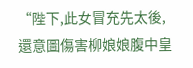“陛下,此女冒充先太後,還意圖傷害柳娘娘腹中皇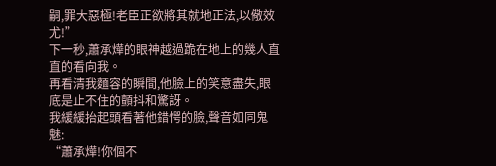嗣,罪大惡極!老臣正欲將其就地正法,以儆效尤!”
下一秒,蕭承燁的眼神越過跪在地上的幾人直直的看向我。
再看清我麵容的瞬間,他臉上的笑意盡失,眼底是止不住的顫抖和驚訝。
我緩緩抬起頭看著他錯愕的臉,聲音如同鬼魅:
“蕭承燁!你個不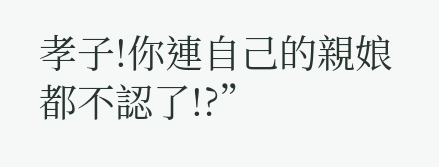孝子!你連自己的親娘都不認了!?”